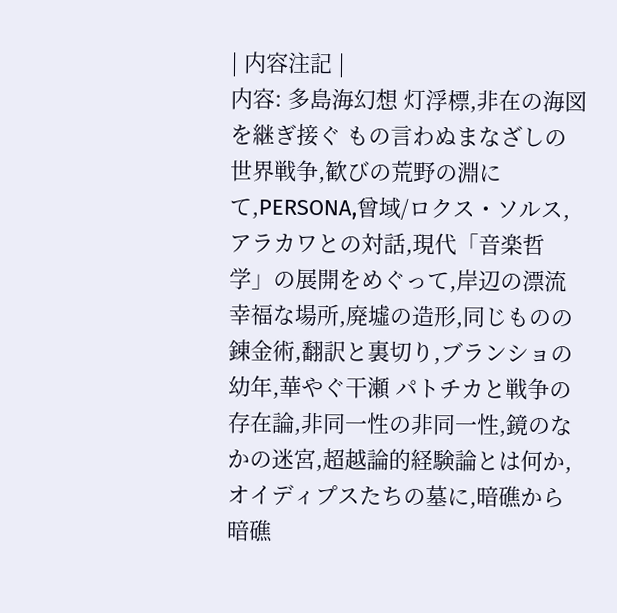| 内容注記 |
内容: 多島海幻想 灯浮標,非在の海図を継ぎ接ぐ もの言わぬまなざしの世界戦争,歓びの荒野の淵にて,PERSONA,曾域/ロクス・ソルス,アラカワとの対話,現代「音楽哲学」の展開をめぐって,岸辺の漂流 幸福な場所,廃墟の造形,同じものの錬金術,翻訳と裏切り,ブランショの幼年,華やぐ干瀬 パトチカと戦争の存在論,非同一性の非同一性,鏡のなかの迷宮,超越論的経験論とは何か,オイディプスたちの墓に,暗礁から暗礁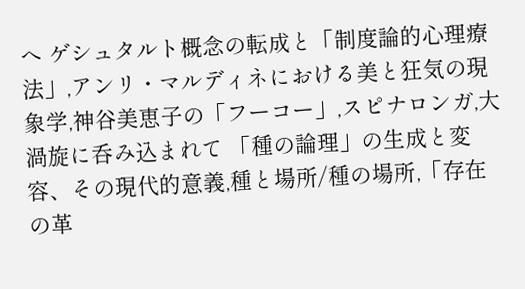へ ゲシュタルト概念の転成と「制度論的心理療法」,アンリ・マルディネにおける美と狂気の現象学,神谷美恵子の「フーコー」,スピナロンガ,大渦旋に呑み込まれて 「種の論理」の生成と変容、その現代的意義,種と場所/種の場所,「存在の革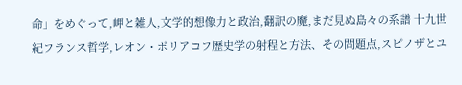命」をめぐって,岬と雑人,文学的想像力と政治,翻訳の魔,まだ見ぬ島々の系譜 十九世紀フランス哲学,レオン・ポリアコフ歴史学の射程と方法、その問題点,スピノザとユ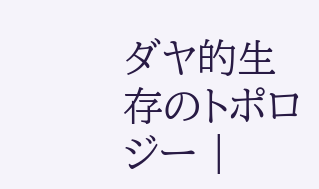ダヤ的生存のトポロジー |